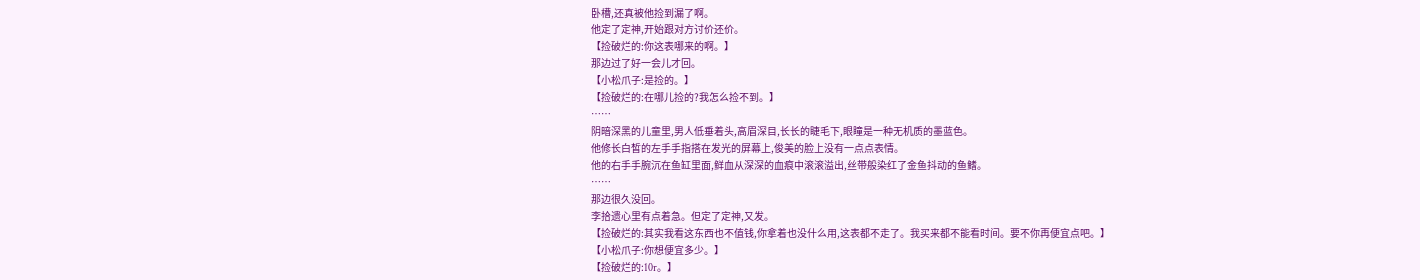卧槽,还真被他捡到漏了啊。
他定了定神,开始跟对方讨价还价。
【捡破烂的:你这表哪来的啊。】
那边过了好一会儿才回。
【小松爪子:是捡的。】
【捡破烂的:在哪儿捡的?我怎么捡不到。】
……
阴暗深黑的儿童里,男人低垂着头,高眉深目,长长的睫毛下,眼瞳是一种无机质的墨蓝色。
他修长白皙的左手手指搭在发光的屏幕上,俊美的脸上没有一点点表情。
他的右手手腕沉在鱼缸里面,鲜血从深深的血痕中滚滚溢出,丝带般染红了金鱼抖动的鱼鳍。
……
那边很久没回。
李拾遗心里有点着急。但定了定神,又发。
【捡破烂的:其实我看这东西也不值钱,你拿着也没什么用,这表都不走了。我买来都不能看时间。要不你再便宜点吧。】
【小松爪子:你想便宜多少。】
【捡破烂的:10r。】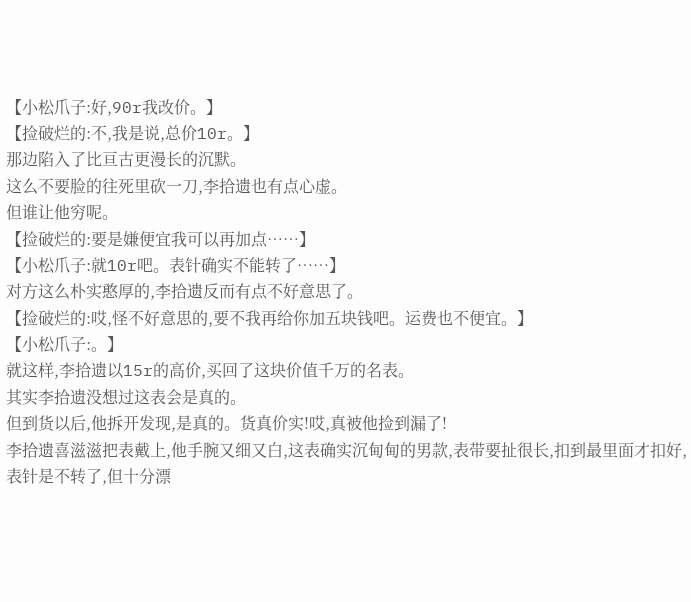【小松爪子:好,90r我改价。】
【捡破烂的:不,我是说,总价10r。】
那边陷入了比亘古更漫长的沉默。
这么不要脸的往死里砍一刀,李拾遗也有点心虚。
但谁让他穷呢。
【捡破烂的:要是嫌便宜我可以再加点……】
【小松爪子:就10r吧。表针确实不能转了……】
对方这么朴实憨厚的,李拾遗反而有点不好意思了。
【捡破烂的:哎,怪不好意思的,要不我再给你加五块钱吧。运费也不便宜。】
【小松爪子:。】
就这样,李拾遗以15r的高价,买回了这块价值千万的名表。
其实李拾遗没想过这表会是真的。
但到货以后,他拆开发现,是真的。货真价实!哎,真被他捡到漏了!
李拾遗喜滋滋把表戴上,他手腕又细又白,这表确实沉甸甸的男款,表带要扯很长,扣到最里面才扣好,表针是不转了,但十分漂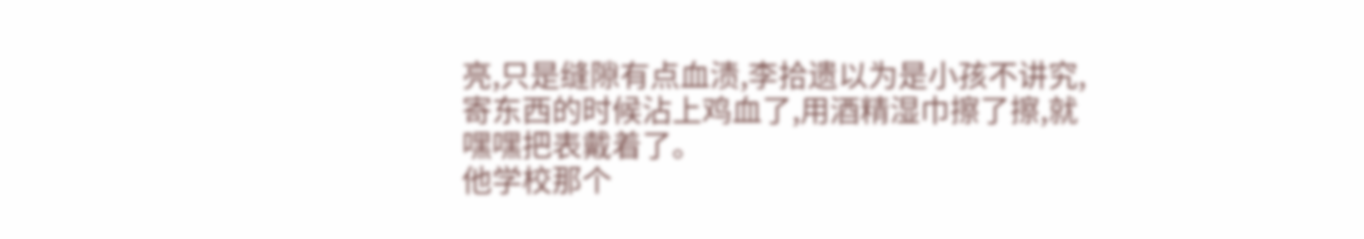亮,只是缝隙有点血渍,李拾遗以为是小孩不讲究,寄东西的时候沾上鸡血了,用酒精湿巾擦了擦,就嘿嘿把表戴着了。
他学校那个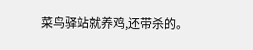菜鸟驿站就养鸡,还带杀的。